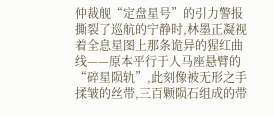仲裁舰“定盘星号”的引力警报撕裂了巡航的宁静时,林墨正凝视着全息星图上那条诡异的猩红曲线——原本平行于人马座悬臂的“碎星陨轨”,此刻像被无形之手揉皱的丝带,三百颗陨石组成的带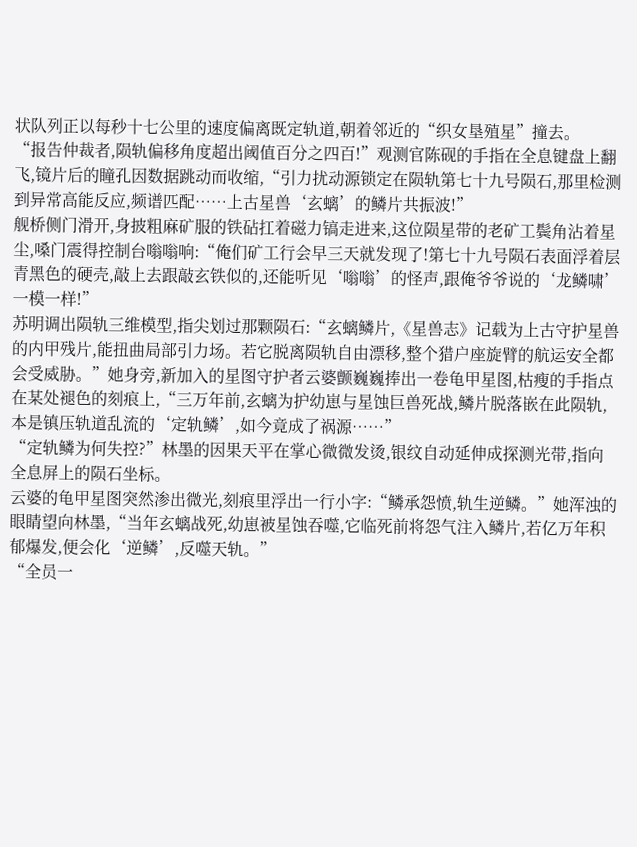状队列正以每秒十七公里的速度偏离既定轨道,朝着邻近的“织女垦殖星”撞去。
“报告仲裁者,陨轨偏移角度超出阈值百分之四百!”观测官陈砚的手指在全息键盘上翻飞,镜片后的瞳孔因数据跳动而收缩,“引力扰动源锁定在陨轨第七十九号陨石,那里检测到异常高能反应,频谱匹配……上古星兽‘玄螭’的鳞片共振波!”
舰桥侧门滑开,身披粗麻矿服的铁砧扛着磁力镐走进来,这位陨星带的老矿工鬓角沾着星尘,嗓门震得控制台嗡嗡响:“俺们矿工行会早三天就发现了!第七十九号陨石表面浮着层青黑色的硬壳,敲上去跟敲玄铁似的,还能听见‘嗡嗡’的怪声,跟俺爷爷说的‘龙鳞啸’一模一样!”
苏明调出陨轨三维模型,指尖划过那颗陨石:“玄螭鳞片,《星兽志》记载为上古守护星兽的内甲残片,能扭曲局部引力场。若它脱离陨轨自由漂移,整个猎户座旋臂的航运安全都会受威胁。”她身旁,新加入的星图守护者云婆颤巍巍捧出一卷龟甲星图,枯瘦的手指点在某处褪色的刻痕上,“三万年前,玄螭为护幼崽与星蚀巨兽死战,鳞片脱落嵌在此陨轨,本是镇压轨道乱流的‘定轨鳞’,如今竟成了祸源……”
“定轨鳞为何失控?”林墨的因果天平在掌心微微发烫,银纹自动延伸成探测光带,指向全息屏上的陨石坐标。
云婆的龟甲星图突然渗出微光,刻痕里浮出一行小字:“鳞承怨愤,轨生逆鳞。”她浑浊的眼睛望向林墨,“当年玄螭战死,幼崽被星蚀吞噬,它临死前将怨气注入鳞片,若亿万年积郁爆发,便会化‘逆鳞’,反噬天轨。”
“全员一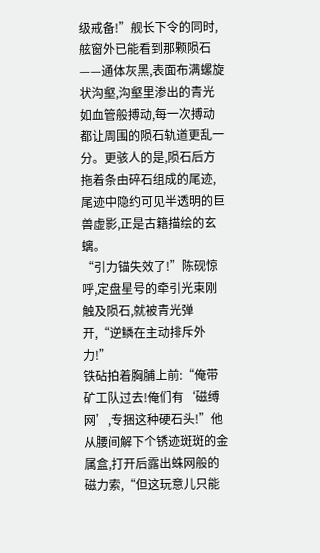级戒备!”舰长下令的同时,舷窗外已能看到那颗陨石——通体灰黑,表面布满螺旋状沟壑,沟壑里渗出的青光如血管般搏动,每一次搏动都让周围的陨石轨道更乱一分。更骇人的是,陨石后方拖着条由碎石组成的尾迹,尾迹中隐约可见半透明的巨兽虚影,正是古籍描绘的玄螭。
“引力锚失效了!”陈砚惊呼,定盘星号的牵引光束刚触及陨石,就被青光弹开,“逆鳞在主动排斥外力!”
铁砧拍着胸脯上前:“俺带矿工队过去!俺们有‘磁缚网’,专捆这种硬石头!”他从腰间解下个锈迹斑斑的金属盒,打开后露出蛛网般的磁力索,“但这玩意儿只能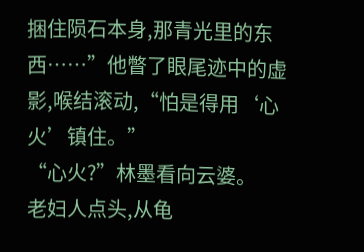捆住陨石本身,那青光里的东西……”他瞥了眼尾迹中的虚影,喉结滚动,“怕是得用‘心火’镇住。”
“心火?”林墨看向云婆。
老妇人点头,从龟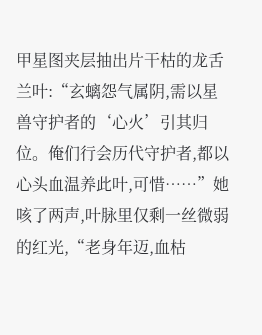甲星图夹层抽出片干枯的龙舌兰叶:“玄螭怨气属阴,需以星兽守护者的‘心火’引其归位。俺们行会历代守护者,都以心头血温养此叶,可惜……”她咳了两声,叶脉里仅剩一丝微弱的红光,“老身年迈,血枯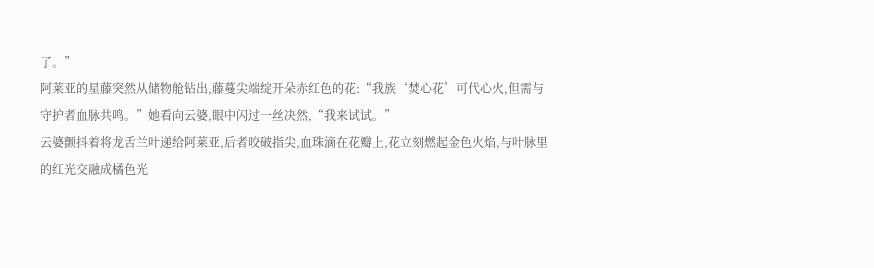了。”
阿莱亚的星藤突然从储物舱钻出,藤蔓尖端绽开朵赤红色的花:“我族‘焚心花’可代心火,但需与守护者血脉共鸣。”她看向云婆,眼中闪过一丝决然,“我来试试。”
云婆颤抖着将龙舌兰叶递给阿莱亚,后者咬破指尖,血珠滴在花瓣上,花立刻燃起金色火焰,与叶脉里的红光交融成橘色光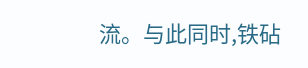流。与此同时,铁砧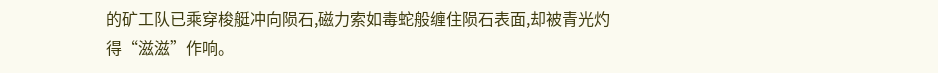的矿工队已乘穿梭艇冲向陨石,磁力索如毒蛇般缠住陨石表面,却被青光灼得“滋滋”作响。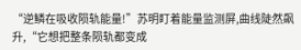“逆鳞在吸收陨轨能量!”苏明盯着能量监测屏,曲线陡然飙升,“它想把整条陨轨都变成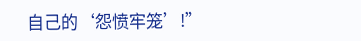自己的‘怨愤牢笼’!”